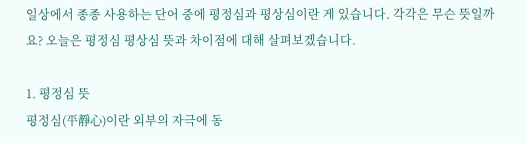일상에서 종종 사용하는 단어 중에 평정심과 평상심이란 게 있습니다. 각각은 무슨 뜻일까요? 오늘은 평정심 평상심 뜻과 차이점에 대해 살펴보겠습니다.

1. 평정심 뜻
평정심(平靜心)이란 외부의 자극에 동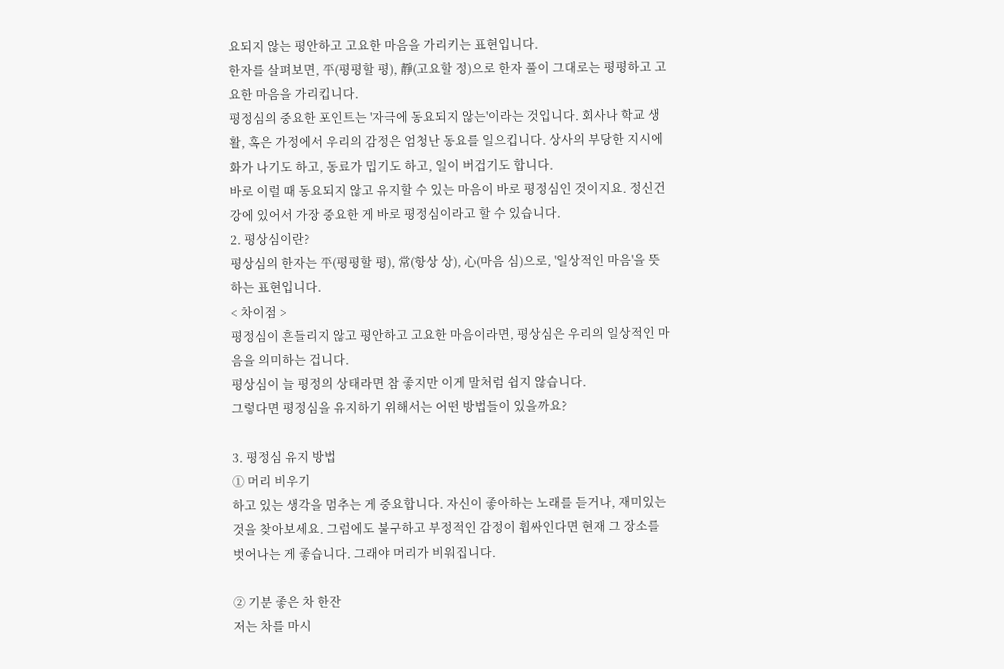요되지 않는 평안하고 고요한 마음을 가리키는 표현입니다.
한자를 살펴보면, 平(평평할 평), 靜(고요할 정)으로 한자 풀이 그대로는 평평하고 고요한 마음을 가리킵니다.
평정심의 중요한 포인트는 '자극에 동요되지 않는'이라는 것입니다. 회사나 학교 생활, 혹은 가정에서 우리의 감정은 엄청난 동요를 일으킵니다. 상사의 부당한 지시에 화가 나기도 하고, 동료가 밉기도 하고, 일이 버겁기도 합니다.
바로 이럴 때 동요되지 않고 유지할 수 있는 마음이 바로 평정심인 것이지요. 정신건강에 있어서 가장 중요한 게 바로 평정심이라고 할 수 있습니다.
2. 평상심이란?
평상심의 한자는 平(평평할 평), 常(항상 상), 心(마음 심)으로, '일상적인 마음'을 뜻하는 표현입니다.
< 차이점 >
평정심이 흔들리지 않고 평안하고 고요한 마음이라면, 평상심은 우리의 일상적인 마음을 의미하는 겁니다.
평상심이 늘 평정의 상태라면 참 좋지만 이게 말처럼 쉽지 않습니다.
그렇다면 평정심을 유지하기 위해서는 어떤 방법들이 있을까요?

3. 평정심 유지 방법
① 머리 비우기
하고 있는 생각을 멈추는 게 중요합니다. 자신이 좋아하는 노래를 듣거나, 재미있는 것을 찾아보세요. 그럼에도 불구하고 부정적인 감정이 휩싸인다면 현재 그 장소를 벗어나는 게 좋습니다. 그래야 머리가 비워집니다.

② 기분 좋은 차 한잔
저는 차를 마시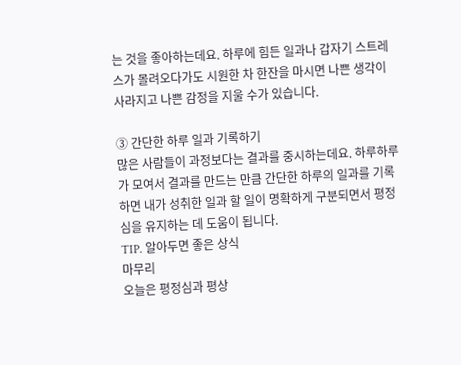는 것을 좋아하는데요. 하루에 힘든 일과나 갑자기 스트레스가 몰려오다가도 시원한 차 한잔을 마시면 나쁜 생각이 사라지고 나쁜 감정을 지울 수가 있습니다.

③ 간단한 하루 일과 기록하기
많은 사람들이 과정보다는 결과를 중시하는데요. 하루하루가 모여서 결과를 만드는 만큼 간단한 하루의 일과를 기록하면 내가 성취한 일과 할 일이 명확하게 구분되면서 평정심을 유지하는 데 도움이 됩니다.
TIP. 알아두면 좋은 상식
마무리
오늘은 평정심과 평상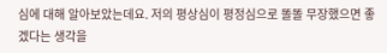심에 대해 알아보았는데요. 저의 평상심이 평정심으로 똘똘 무장했으면 좋겠다는 생각을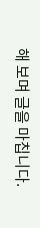해 보며 글을 마칩니다.